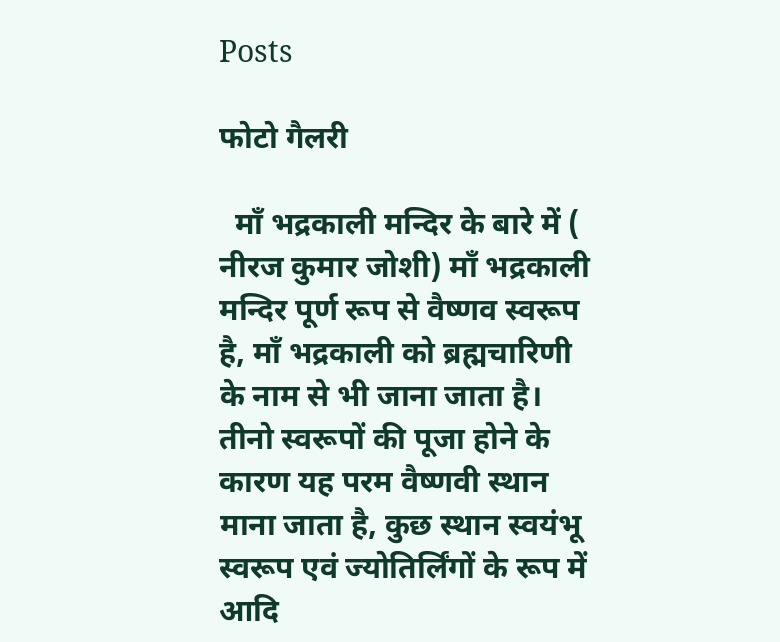Posts

फोटो गैलरी

  माँ भद्रकाली मन्दिर के बारे में ( नीरज कुमार जोशी) माँ भद्रकाली मन्दिर पूर्ण रूप से वैष्णव स्वरूप है, माँ भद्रकाली को ब्रह्मचारिणी के नाम से भी जाना जाता है। तीनो स्वरूपों की पूजा होने के कारण यह परम वैष्णवी स्थान माना जाता है, कुछ स्थान स्वयंभू स्वरूप एवं ज्योतिर्लिंगों के रूप में आदि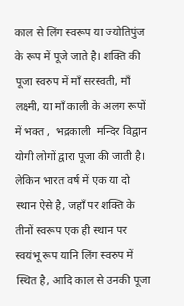काल से लिंग स्वरूप या ज्योतिपुंज के रूप में पूजे जाते है। शक्ति की पूजा स्वरुप में माँ सरस्वती, माँ लक्ष्मी, या माँ काली के अलग रूपों में भक्त ,  भद्रकाली  मन्दिर विद्वान योगी लोगों द्वारा पूजा की जाती है। लेकिन भारत वर्ष में एक या दो स्थान ऐसे है, जहाँ पर शक्ति के तीनों स्वरूप एक ही स्थान पर स्वयंभू रूप यानि लिंग स्वरुप में स्थित है, आदि काल से उनकी पूजा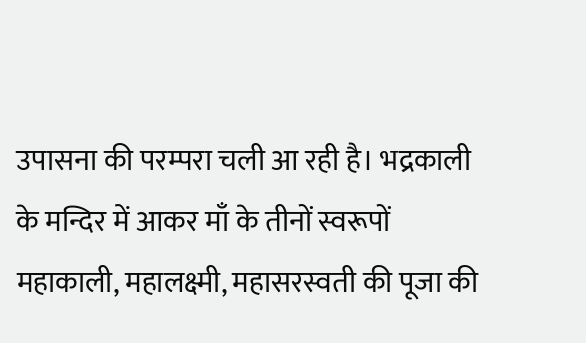उपासना की परम्परा चली आ रही है। भद्रकाली के मन्दिर में आकर माँ के तीनों स्वरूपों महाकाली, महालक्ष्मी, महासरस्वती की पूजा की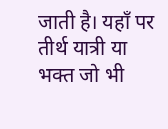जाती है। यहाँ पर तीर्थ यात्री या भक्त जो भी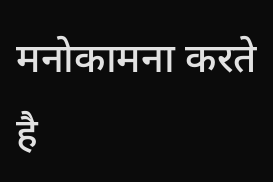मनोकामना करते है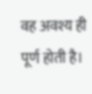वह अवश्य ही पूर्ण होती है।